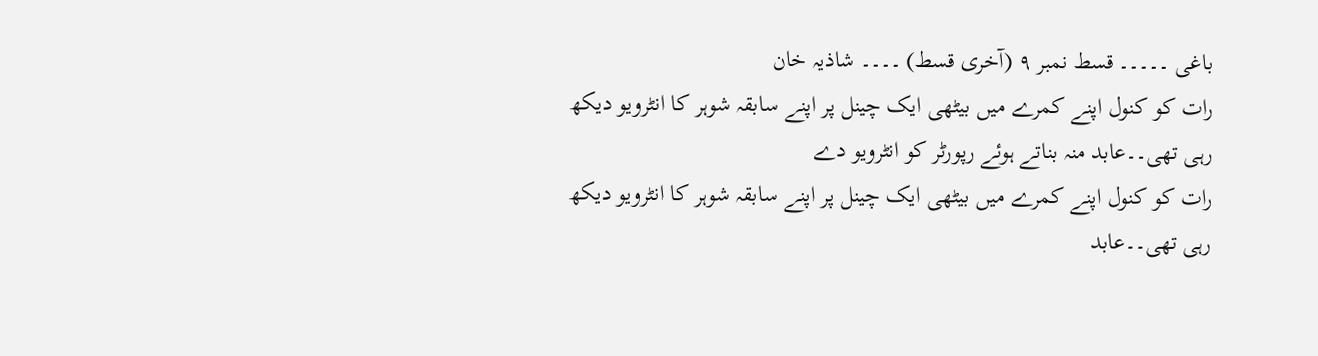باغی ۔۔۔۔۔ قسط نمبر ۹ (آخری قسط) ۔۔۔۔ شاذیہ خان
رات کو کنول اپنے کمرے میں بیٹھی ایک چینل پر اپنے سابقہ شوہر کا انٹرویو دیکھ رہی تھی۔۔عابد منہ بناتے ہوئے رپورٹر کو انٹرویو دے
رات کو کنول اپنے کمرے میں بیٹھی ایک چینل پر اپنے سابقہ شوہر کا انٹرویو دیکھ رہی تھی۔۔عابد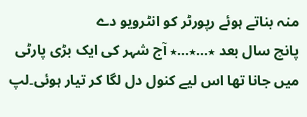منہ بناتے ہوئے رپورٹر کو انٹرویو دے
پانچ سال بعد ٭…٭…٭ آج شہر کی ایک بڑی پارٹی میں جانا تھا اس لیے کنول دل لگا کر تیار ہوئی۔لپ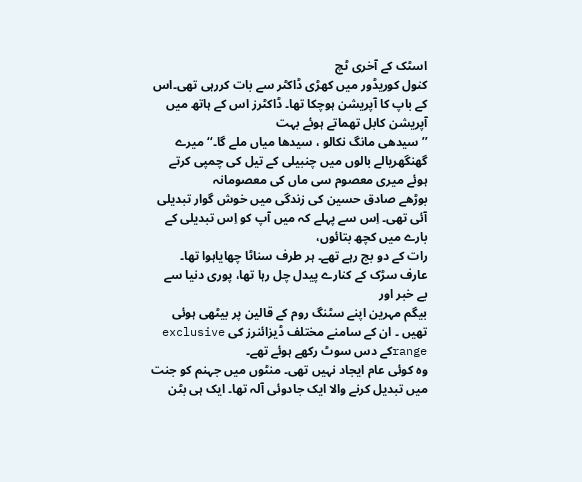اسٹک کے آخری ٹچ
کنول کوریڈور میں کھڑی ڈاکٹر سے بات کررہی تھی۔اس کے باپ کا آپریشن ہوچکا تھا۔ ڈاکٹرز اس کے ہاتھ میں آپریشن کابل تھماتے ہوئے بہت
’’سیدھی مانگ نکالو ، سیدھا میاں ملے گا۔‘‘ میرے گھنگھریالے بالوں میں چنبیلی کے تیل کی چمپی کرتے ہوئے میری معصوم سی ماں کی معصومانہ
بوڑھے صادق حسین کی زندگی میں خوش گوار تبدیلی آئی تھی۔ اِس سے پہلے کہ میں آپ کو اِس تبدیلی کے بارے میں کچھ بتائوں،
رات کے دو بج رہے تھے۔ ہر طرف سناٹا چھایاہوا تھا۔ عارف سڑک کے کنارے پیدل چل رہا تھا، پوری دنیا سے بے خبر اور
بیگم مہرین اپنے سٹنگ روم کے قالین پر بیٹھی ہوئی تھیں ۔ ان کے سامنے مختلف ڈیزائنرز کی exclusive rangeکے دس سوٹ رکھے ہوئے تھے۔
وہ کوئی عام ایجاد نہیں تھی۔ منٹوں میں جہنم کو جنت میں تبدیل کرنے والا ایک جادوئی آلہ تھا۔ ایک ہی بٹن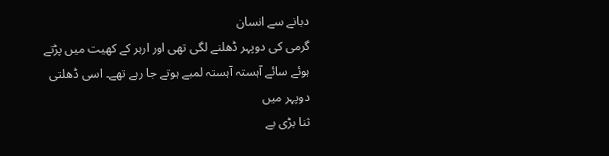دبانے سے انسان
گرمی کی دوپہر ڈھلنے لگی تھی اور ارہر کے کھیت میں پڑتے ہوئے سائے آہستہ آہستہ لمبے ہوتے جا رہے تھے۔ اسی ڈھلتی دوپہر میں
ثنا بڑی بے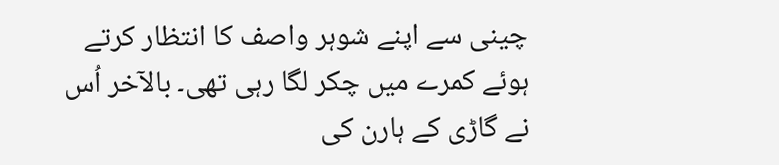چینی سے اپنے شوہر واصف کا انتظار کرتے ہوئے کمرے میں چکر لگا رہی تھی۔ بالآخر اُس نے گاڑی کے ہارن کی